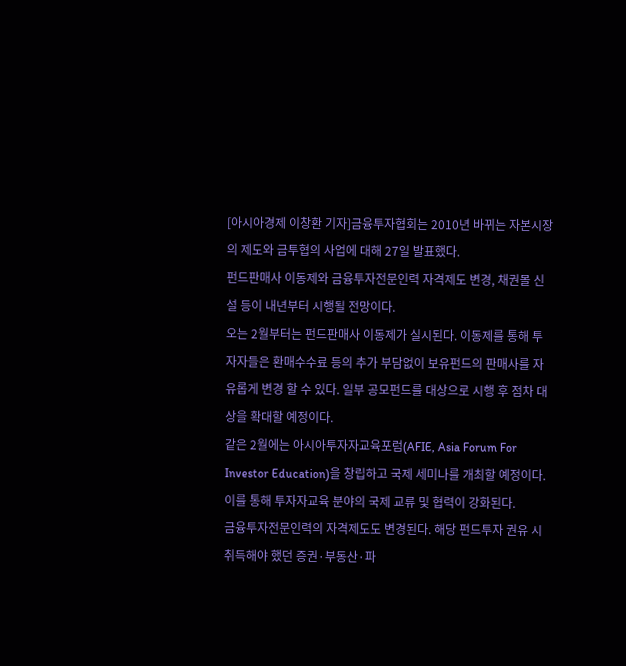[아시아경제 이창환 기자]금융투자협회는 2010년 바뀌는 자본시장의 제도와 금투협의 사업에 대해 27일 발표했다.
펀드판매사 이동제와 금융투자전문인력 자격제도 변경, 채권몰 신설 등이 내년부터 시행될 전망이다.
오는 2월부터는 펀드판매사 이동제가 실시된다. 이동제를 통해 투자자들은 환매수수료 등의 추가 부담없이 보유펀드의 판매사를 자유롭게 변경 할 수 있다. 일부 공모펀드를 대상으로 시행 후 점차 대상을 확대할 예정이다.
같은 2월에는 아시아투자자교육포럼(AFIE, Asia Forum For Investor Education)을 창립하고 국제 세미나를 개최할 예정이다. 이를 통해 투자자교육 분야의 국제 교류 및 협력이 강화된다.
금융투자전문인력의 자격제도도 변경된다. 해당 펀드투자 권유 시 취득해야 했던 증권·부동산·파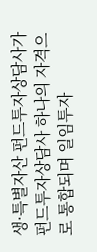생·특별자산 펀드투자상담사가 펀드투자상담사 하나의 자격으로 통합되며 일임투자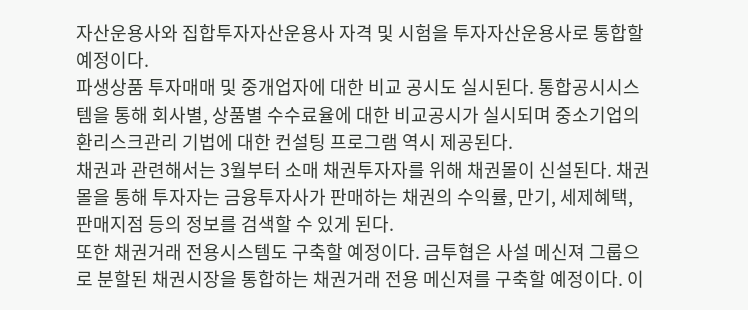자산운용사와 집합투자자산운용사 자격 및 시험을 투자자산운용사로 통합할 예정이다.
파생상품 투자매매 및 중개업자에 대한 비교 공시도 실시된다. 통합공시시스템을 통해 회사별, 상품별 수수료율에 대한 비교공시가 실시되며 중소기업의 환리스크관리 기법에 대한 컨설팅 프로그램 역시 제공된다.
채권과 관련해서는 3월부터 소매 채권투자자를 위해 채권몰이 신설된다. 채권몰을 통해 투자자는 금융투자사가 판매하는 채권의 수익률, 만기, 세제혜택, 판매지점 등의 정보를 검색할 수 있게 된다.
또한 채권거래 전용시스템도 구축할 예정이다. 금투협은 사설 메신져 그룹으로 분할된 채권시장을 통합하는 채권거래 전용 메신져를 구축할 예정이다. 이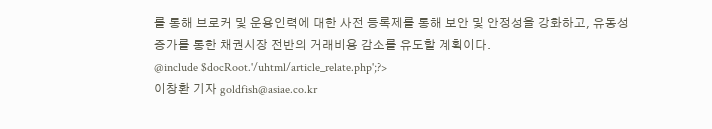를 통해 브로커 및 운용인력에 대한 사전 등록제를 통해 보안 및 안정성을 강화하고, 유동성 증가를 통한 채권시장 전반의 거래비용 감소를 유도할 계획이다.
@include $docRoot.'/uhtml/article_relate.php';?>
이창환 기자 goldfish@asiae.co.kr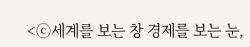<ⓒ세계를 보는 창 경제를 보는 눈,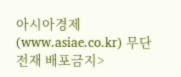아시아경제(www.asiae.co.kr) 무단전재 배포금지>